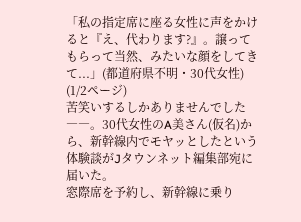「私の指定席に座る女性に声をかけると『え、代わります?』。譲ってもらって当然、みたいな顔をしてきて...」(都道府県不明・30代女性) (1/2ページ)
苦笑いするしかありませんでした――。30代女性のA美さん(仮名)から、新幹線内でモヤッとしたという体験談がJタウンネット編集部宛に届いた。
窓際席を予約し、新幹線に乗り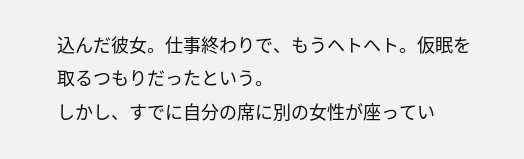込んだ彼女。仕事終わりで、もうヘトヘト。仮眠を取るつもりだったという。
しかし、すでに自分の席に別の女性が座ってい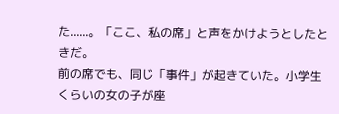た......。「ここ、私の席」と声をかけようとしたときだ。
前の席でも、同じ「事件」が起きていた。小学生くらいの女の子が座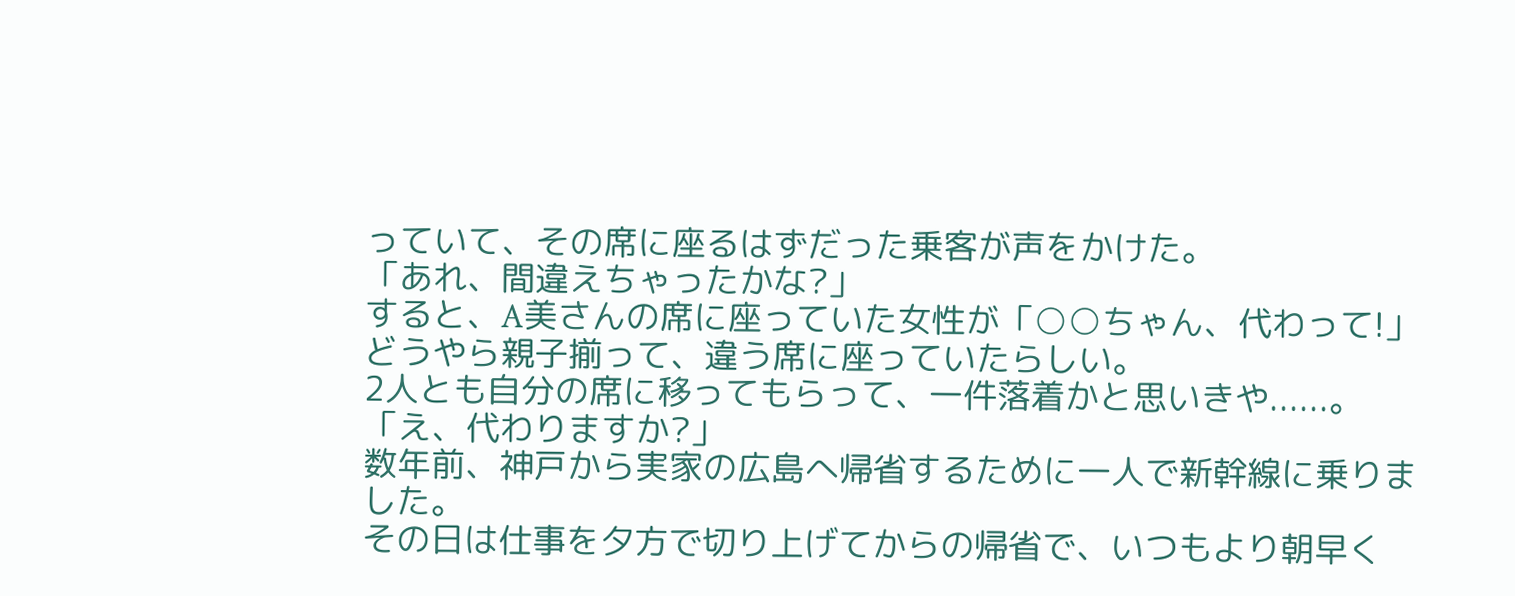っていて、その席に座るはずだった乗客が声をかけた。
「あれ、間違えちゃったかな?」
すると、A美さんの席に座っていた女性が「○○ちゃん、代わって!」
どうやら親子揃って、違う席に座っていたらしい。
2人とも自分の席に移ってもらって、一件落着かと思いきや......。
「え、代わりますか?」
数年前、神戸から実家の広島へ帰省するために一人で新幹線に乗りました。
その日は仕事を夕方で切り上げてからの帰省で、いつもより朝早く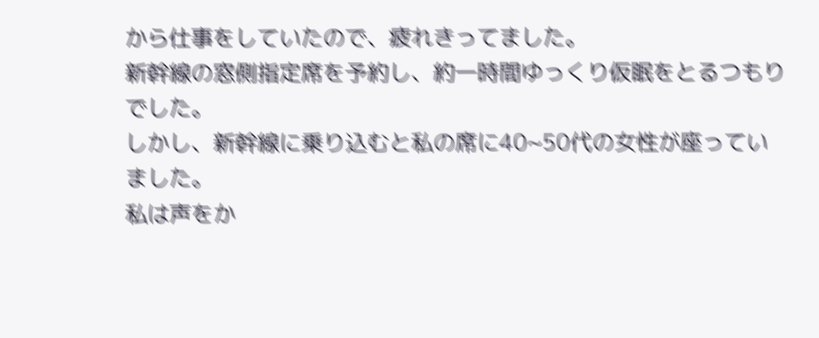から仕事をしていたので、疲れきってました。
新幹線の窓側指定席を予約し、約一時間ゆっくり仮眠をとるつもりでした。
しかし、新幹線に乗り込むと私の席に40~50代の女性が座っていました。
私は声をか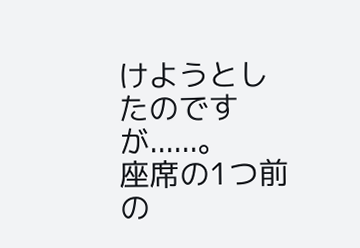けようとしたのですが......。
座席の1つ前の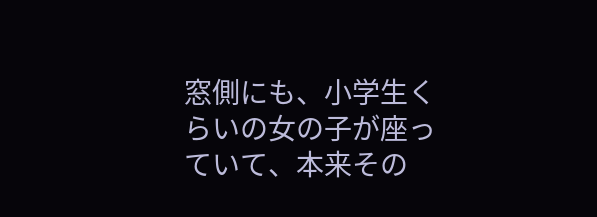窓側にも、小学生くらいの女の子が座っていて、本来その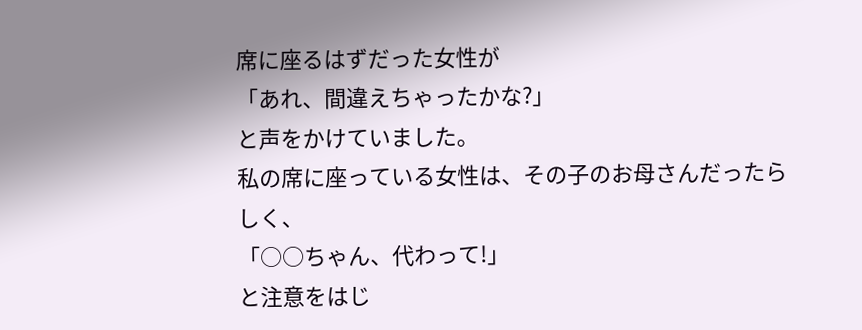席に座るはずだった女性が
「あれ、間違えちゃったかな?」
と声をかけていました。
私の席に座っている女性は、その子のお母さんだったらしく、
「○○ちゃん、代わって!」
と注意をはじ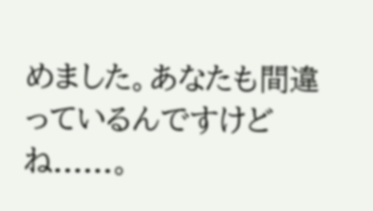めました。あなたも間違っているんですけどね......。